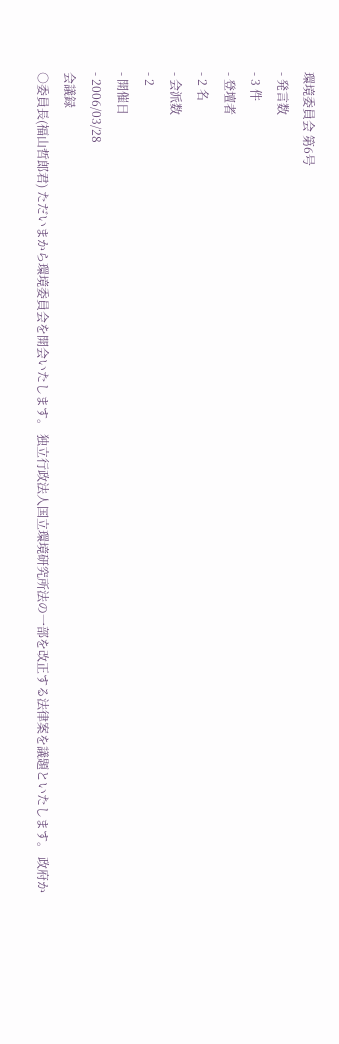環境委員会 第6号
- 発言数
- 3 件
- 登壇者
- 2 名
- 会派数
- 2
- 開催日
- 2006/03/28
会議録
○委員長(福山哲郎君) ただいまから環境委員会を開会いたします。 独立行政法人国立環境研究所法の一部を改正する法律案を議題といたします。 政府か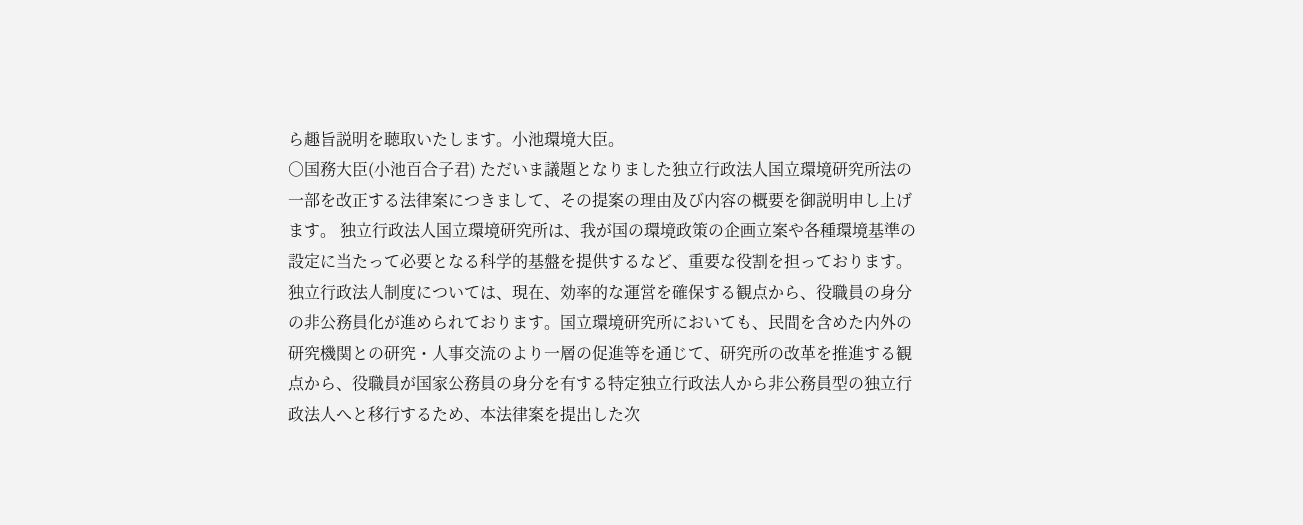ら趣旨説明を聴取いたします。小池環境大臣。
○国務大臣(小池百合子君) ただいま議題となりました独立行政法人国立環境研究所法の一部を改正する法律案につきまして、その提案の理由及び内容の概要を御説明申し上げます。 独立行政法人国立環境研究所は、我が国の環境政策の企画立案や各種環境基準の設定に当たって必要となる科学的基盤を提供するなど、重要な役割を担っております。 独立行政法人制度については、現在、効率的な運営を確保する観点から、役職員の身分の非公務員化が進められております。国立環境研究所においても、民間を含めた内外の研究機関との研究・人事交流のより一層の促進等を通じて、研究所の改革を推進する観点から、役職員が国家公務員の身分を有する特定独立行政法人から非公務員型の独立行政法人へと移行するため、本法律案を提出した次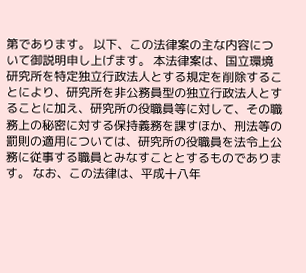第であります。 以下、この法律案の主な内容について御説明申し上げます。 本法律案は、国立環境研究所を特定独立行政法人とする規定を削除することにより、研究所を非公務員型の独立行政法人とすることに加え、研究所の役職員等に対して、その職務上の秘密に対する保持義務を課すほか、刑法等の罰則の適用については、研究所の役職員を法令上公務に従事する職員とみなすこととするものであります。 なお、この法律は、平成十八年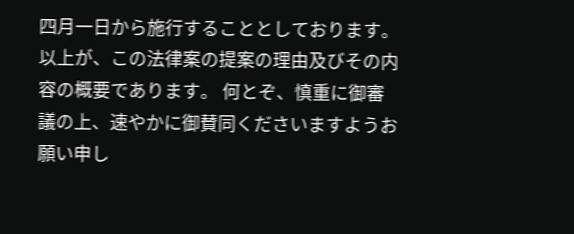四月一日から施行することとしております。 以上が、この法律案の提案の理由及びその内容の概要であります。 何とぞ、慎重に御審議の上、速やかに御賛同くださいますようお願い申し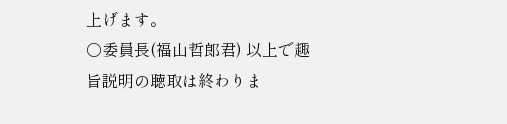上げます。
○委員長(福山哲郎君) 以上で趣旨説明の聴取は終わりま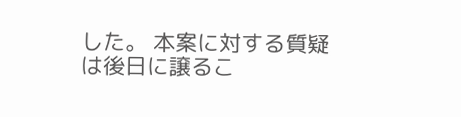した。 本案に対する質疑は後日に譲るこ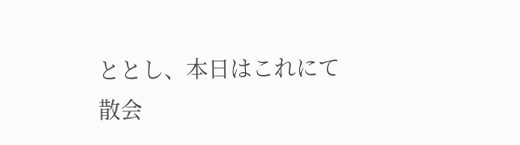ととし、本日はこれにて散会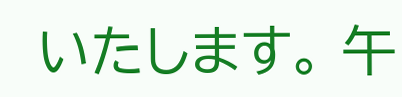いたします。 午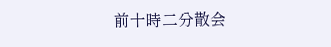前十時二分散会